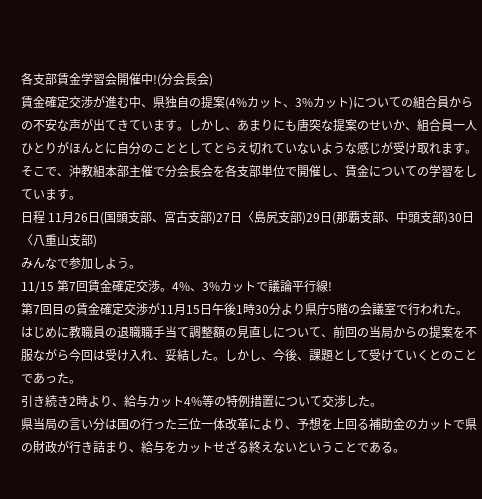各支部賃金学習会開催中!(分会長会)
賃金確定交渉が進む中、県独自の提案(4%カット、3%カット)についての組合員からの不安な声が出てきています。しかし、あまりにも唐突な提案のせいか、組合員一人ひとりがほんとに自分のこととしてとらえ切れていないような感じが受け取れます。そこで、沖教組本部主催で分会長会を各支部単位で開催し、賃金についての学習をしています。
日程 11月26日(国頭支部、宮古支部)27日〈島尻支部)29日(那覇支部、中頭支部)30日〈八重山支部)
みんなで参加しよう。
11/15 第7回賃金確定交渉。4%、3%カットで議論平行線!
第7回目の賃金確定交渉が11月15日午後1時30分より県庁5階の会議室で行われた。はじめに教職員の退職職手当て調整額の見直しについて、前回の当局からの提案を不服ながら今回は受け入れ、妥結した。しかし、今後、課題として受けていくとのことであった。
引き続き2時より、給与カット4%等の特例措置について交渉した。
県当局の言い分は国の行った三位一体改革により、予想を上回る補助金のカットで県の財政が行き詰まり、給与をカットせざる終えないということである。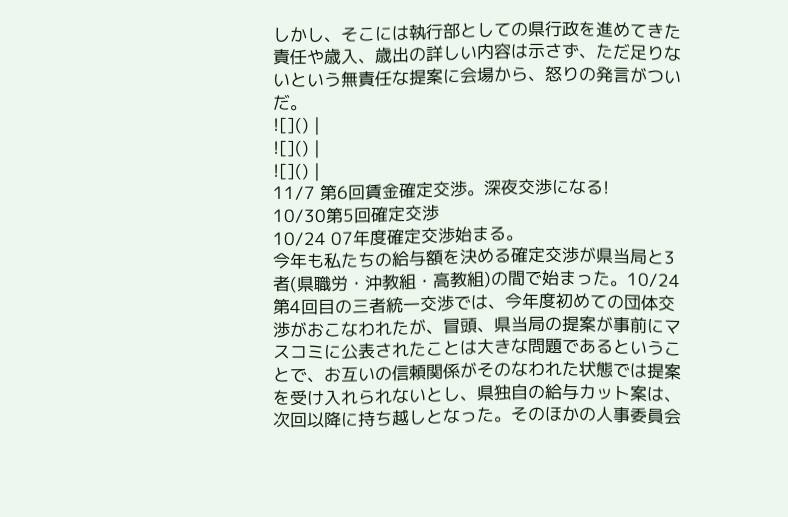しかし、そこには執行部としての県行政を進めてきた責任や歳入、歳出の詳しい内容は示さず、ただ足りないという無責任な提案に会場から、怒りの発言がついだ。
![]() |
![]() |
![]() |
11/7 第6回賃金確定交渉。深夜交渉になる!
10/30第5回確定交渉
10/24 07年度確定交渉始まる。
今年も私たちの給与額を決める確定交渉が県当局と3者(県職労・沖教組・高教組)の間で始まった。10/24第4回目の三者統一交渉では、今年度初めての団体交渉がおこなわれたが、冒頭、県当局の提案が事前にマスコミに公表されたことは大きな問題であるということで、お互いの信頼関係がそのなわれた状態では提案を受け入れられないとし、県独自の給与カット案は、次回以降に持ち越しとなった。そのほかの人事委員会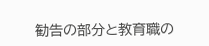勧告の部分と教育職の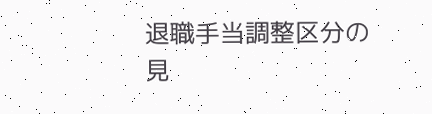退職手当調整区分の見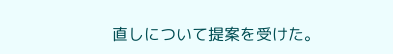直しについて提案を受けた。